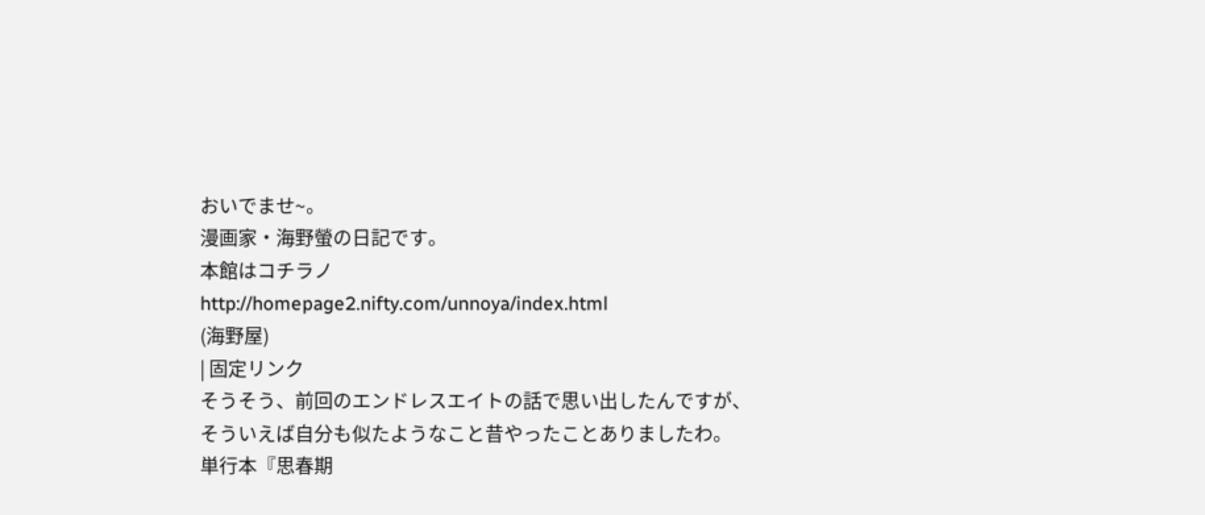おいでませ~。
漫画家・海野螢の日記です。
本館はコチラノ
http://homepage2.nifty.com/unnoya/index.html
(海野屋)
| 固定リンク
そうそう、前回のエンドレスエイトの話で思い出したんですが、
そういえば自分も似たようなこと昔やったことありましたわ。
単行本『思春期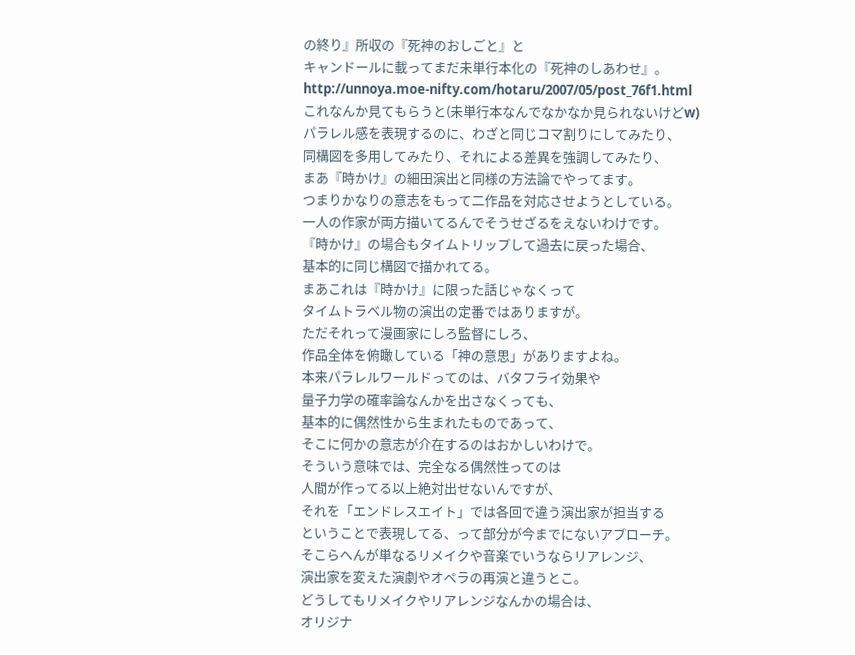の終り』所収の『死神のおしごと』と
キャンドールに載ってまだ未単行本化の『死神のしあわせ』。
http://unnoya.moe-nifty.com/hotaru/2007/05/post_76f1.html
これなんか見てもらうと(未単行本なんでなかなか見られないけどw)
パラレル感を表現するのに、わざと同じコマ割りにしてみたり、
同構図を多用してみたり、それによる差異を強調してみたり、
まあ『時かけ』の細田演出と同様の方法論でやってます。
つまりかなりの意志をもって二作品を対応させようとしている。
一人の作家が両方描いてるんでそうせざるをえないわけです。
『時かけ』の場合もタイムトリップして過去に戻った場合、
基本的に同じ構図で描かれてる。
まあこれは『時かけ』に限った話じゃなくって
タイムトラベル物の演出の定番ではありますが。
ただそれって漫画家にしろ監督にしろ、
作品全体を俯瞰している「神の意思」がありますよね。
本来パラレルワールドってのは、バタフライ効果や
量子力学の確率論なんかを出さなくっても、
基本的に偶然性から生まれたものであって、
そこに何かの意志が介在するのはおかしいわけで。
そういう意味では、完全なる偶然性ってのは
人間が作ってる以上絶対出せないんですが、
それを「エンドレスエイト」では各回で違う演出家が担当する
ということで表現してる、って部分が今までにないアプローチ。
そこらへんが単なるリメイクや音楽でいうならリアレンジ、
演出家を変えた演劇やオペラの再演と違うとこ。
どうしてもリメイクやリアレンジなんかの場合は、
オリジナ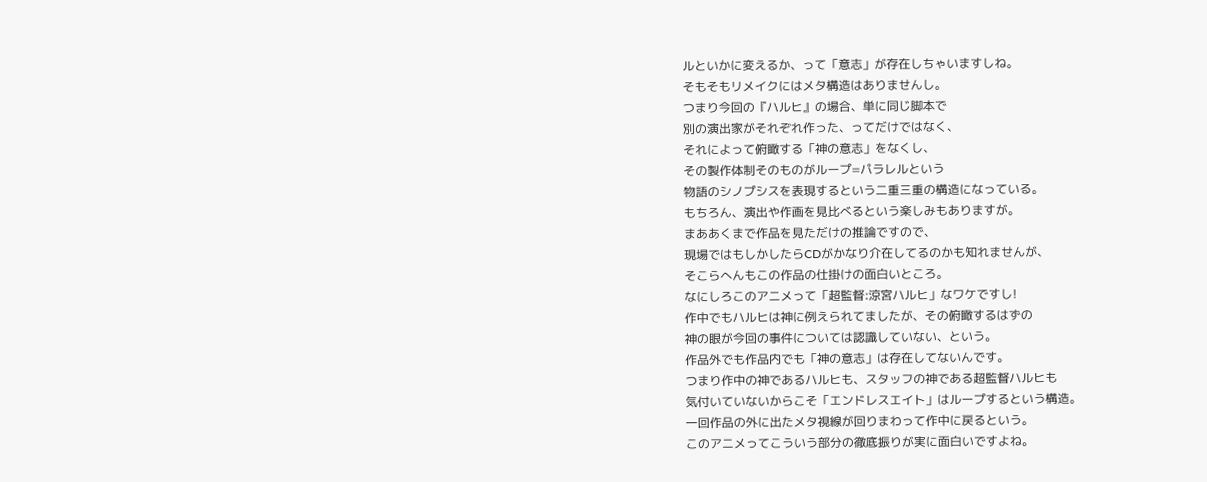ルといかに変えるか、って「意志」が存在しちゃいますしね。
そもそもリメイクにはメタ構造はありませんし。
つまり今回の『ハルヒ』の場合、単に同じ脚本で
別の演出家がそれぞれ作った、ってだけではなく、
それによって俯瞰する「神の意志」をなくし、
その製作体制そのものがループ=パラレルという
物語のシノプシスを表現するという二重三重の構造になっている。
もちろん、演出や作画を見比べるという楽しみもありますが。
まああくまで作品を見ただけの推論ですので、
現場ではもしかしたらCDがかなり介在してるのかも知れませんが、
そこらへんもこの作品の仕掛けの面白いところ。
なにしろこのアニメって「超監督:涼宮ハルヒ」なワケですし!
作中でもハルヒは神に例えられてましたが、その俯瞰するはずの
神の眼が今回の事件については認識していない、という。
作品外でも作品内でも「神の意志」は存在してないんです。
つまり作中の神であるハルヒも、スタッフの神である超監督ハルヒも
気付いていないからこそ「エンドレスエイト」はループするという構造。
一回作品の外に出たメタ視線が回りまわって作中に戻るという。
このアニメってこういう部分の徹底振りが実に面白いですよね。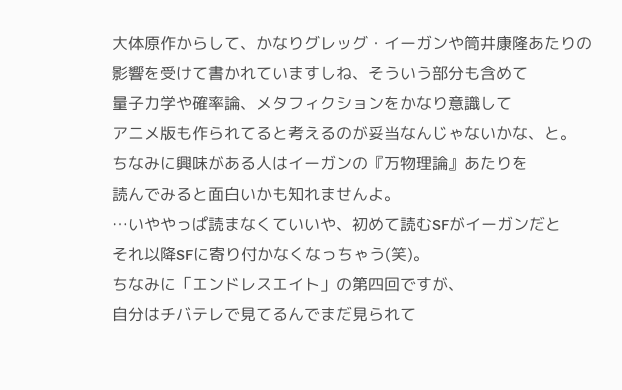大体原作からして、かなりグレッグ・イーガンや筒井康隆あたりの
影響を受けて書かれていますしね、そういう部分も含めて
量子力学や確率論、メタフィクションをかなり意識して
アニメ版も作られてると考えるのが妥当なんじゃないかな、と。
ちなみに興味がある人はイーガンの『万物理論』あたりを
読んでみると面白いかも知れませんよ。
…いややっぱ読まなくていいや、初めて読むSFがイーガンだと
それ以降SFに寄り付かなくなっちゃう(笑)。
ちなみに「エンドレスエイト」の第四回ですが、
自分はチバテレで見てるんでまだ見られて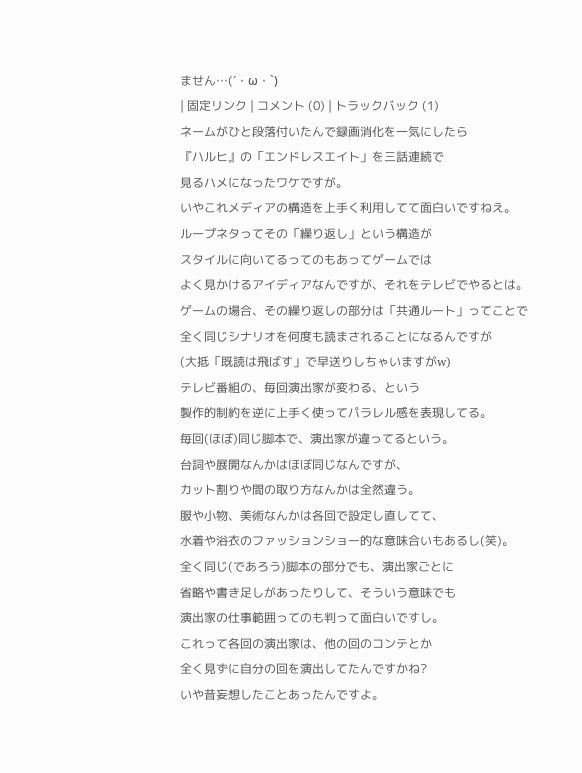ません…(´・ω・`)
| 固定リンク | コメント (0) | トラックバック (1)
ネームがひと段落付いたんで録画消化を一気にしたら
『ハルヒ』の「エンドレスエイト」を三話連続で
見るハメになったワケですが。
いやこれメディアの構造を上手く利用してて面白いですねえ。
ループネタってその「繰り返し」という構造が
スタイルに向いてるってのもあってゲームでは
よく見かけるアイディアなんですが、それをテレビでやるとは。
ゲームの場合、その繰り返しの部分は「共通ルート」ってことで
全く同じシナリオを何度も読まされることになるんですが
(大抵「既読は飛ばす」で早送りしちゃいますがw)
テレビ番組の、毎回演出家が変わる、という
製作的制約を逆に上手く使ってパラレル感を表現してる。
毎回(ほぼ)同じ脚本で、演出家が違ってるという。
台詞や展開なんかはほぼ同じなんですが、
カット割りや間の取り方なんかは全然違う。
服や小物、美術なんかは各回で設定し直してて、
水着や浴衣のファッションショー的な意味合いもあるし(笑)。
全く同じ(であろう)脚本の部分でも、演出家ごとに
省略や書き足しがあったりして、そういう意味でも
演出家の仕事範囲ってのも判って面白いですし。
これって各回の演出家は、他の回のコンテとか
全く見ずに自分の回を演出してたんですかね?
いや昔妄想したことあったんですよ。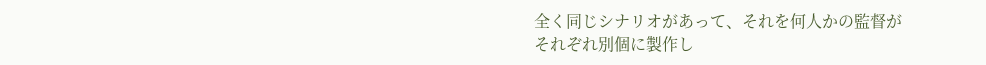全く同じシナリオがあって、それを何人かの監督が
それぞれ別個に製作し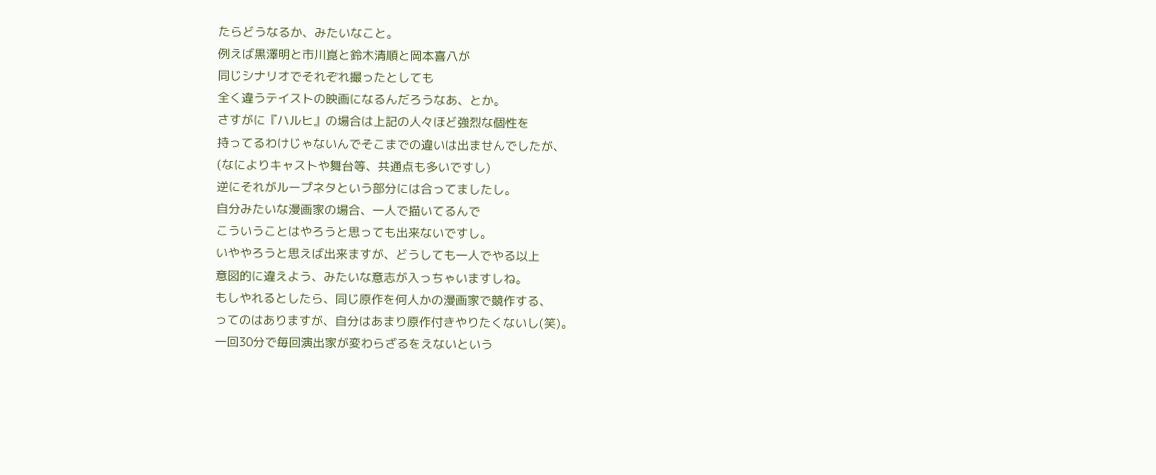たらどうなるか、みたいなこと。
例えば黒澤明と市川崑と鈴木清順と岡本喜八が
同じシナリオでそれぞれ撮ったとしても
全く違うテイストの映画になるんだろうなあ、とか。
さすがに『ハルヒ』の場合は上記の人々ほど強烈な個性を
持ってるわけじゃないんでそこまでの違いは出ませんでしたが、
(なによりキャストや舞台等、共通点も多いですし)
逆にそれがループネタという部分には合ってましたし。
自分みたいな漫画家の場合、一人で描いてるんで
こういうことはやろうと思っても出来ないですし。
いややろうと思えば出来ますが、どうしても一人でやる以上
意図的に違えよう、みたいな意志が入っちゃいますしね。
もしやれるとしたら、同じ原作を何人かの漫画家で競作する、
ってのはありますが、自分はあまり原作付きやりたくないし(笑)。
一回30分で毎回演出家が変わらざるをえないという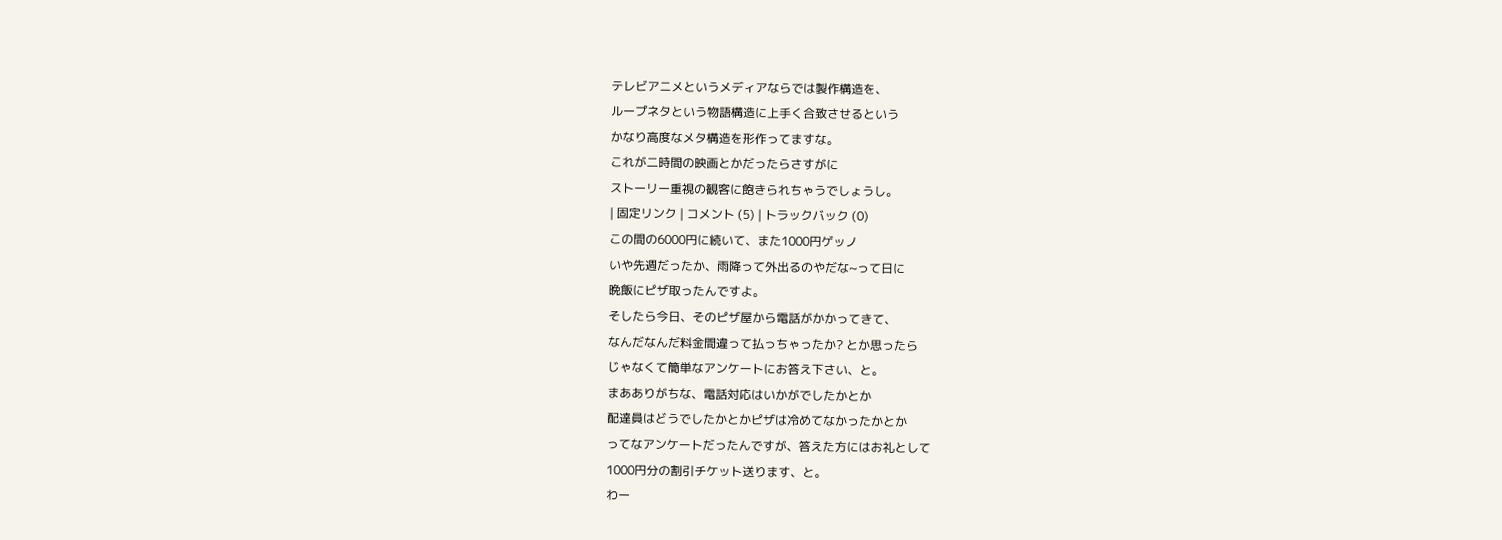テレビアニメというメディアならでは製作構造を、
ループネタという物語構造に上手く合致させるという
かなり高度なメタ構造を形作ってますな。
これが二時間の映画とかだったらさすがに
ストーリー重視の観客に飽きられちゃうでしょうし。
| 固定リンク | コメント (5) | トラックバック (0)
この間の6000円に続いて、また1000円ゲッノ
いや先週だったか、雨降って外出るのやだな~って日に
晩飯にピザ取ったんですよ。
そしたら今日、そのピザ屋から電話がかかってきて、
なんだなんだ料金間違って払っちゃったか? とか思ったら
じゃなくて簡単なアンケートにお答え下さい、と。
まあありがちな、電話対応はいかがでしたかとか
配達員はどうでしたかとかピザは冷めてなかったかとか
ってなアンケートだったんですが、答えた方にはお礼として
1000円分の割引チケット送ります、と。
わー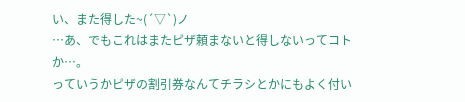い、また得した~(´▽`)ノ
…あ、でもこれはまたピザ頼まないと得しないってコトか…。
っていうかピザの割引券なんてチラシとかにもよく付い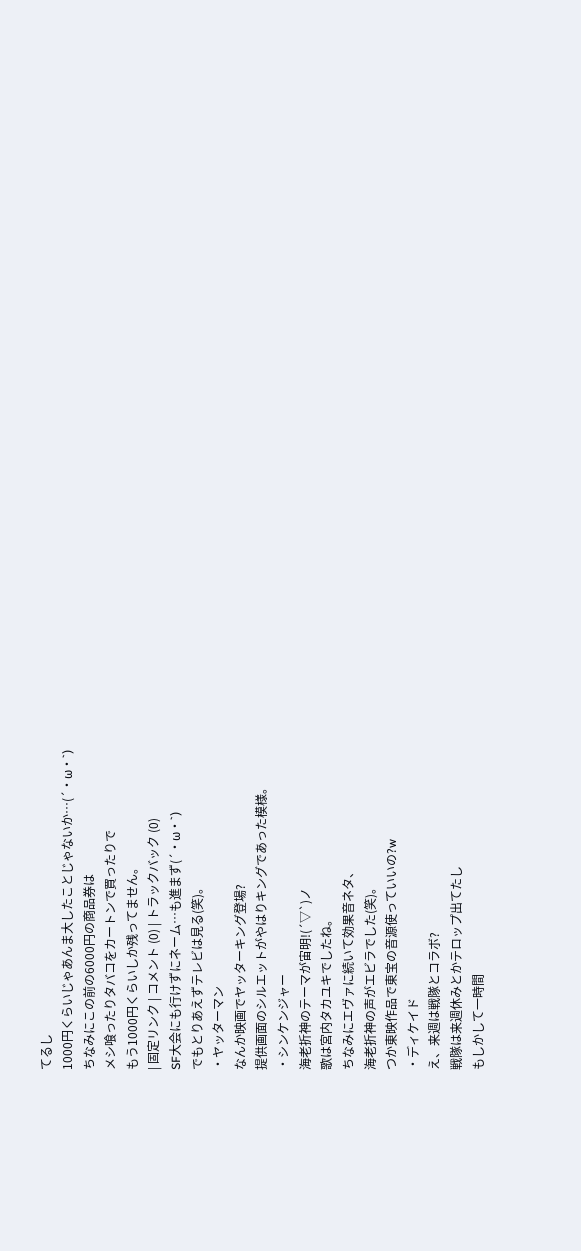てるし
1000円くらいじゃあんま大したことじゃないか…(´・ω・`)
ちなみにこの前の6000円の商品券は
メシ喰ったりタバコをカートンで買ったりで
もう1000円くらいしか残ってません。
| 固定リンク | コメント (0) | トラックバック (0)
SF大会にも行けずにネーム…も進まず(´・ω・`)
でもとりあえずテレビは見る(笑)。
・ヤッターマン
なんか映画でヤッターキング登場?
提供画面のシルエットがやはりキングであった模様。
・シンケンジャー
海老折神のテーマが宙明!(´▽`)ノ
歌は宮内タカユキでしたね。
ちなみにエヴァに続いて効果音ネタ、
海老折神の声がエビラでした(笑)。
つか東映作品で東宝の音源使っていいの?w
・ディケイド
え、来週は戦隊とコラボ?
戦隊は来週休みとかテロップ出てたし
もしかして一時間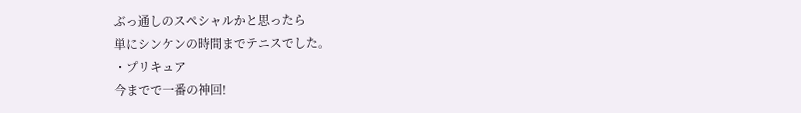ぶっ通しのスペシャルかと思ったら
単にシンケンの時間までテニスでした。
・プリキュア
今までで一番の神回!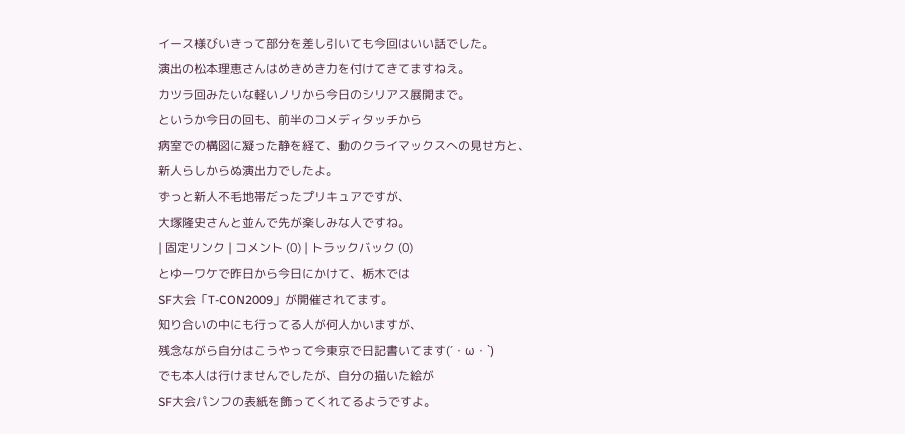イース様びいきって部分を差し引いても今回はいい話でした。
演出の松本理恵さんはめきめき力を付けてきてますねえ。
カツラ回みたいな軽いノリから今日のシリアス展開まで。
というか今日の回も、前半のコメディタッチから
病室での構図に凝った静を経て、動のクライマックスへの見せ方と、
新人らしからぬ演出力でしたよ。
ずっと新人不毛地帯だったプリキュアですが、
大塚隆史さんと並んで先が楽しみな人ですね。
| 固定リンク | コメント (0) | トラックバック (0)
とゆーワケで昨日から今日にかけて、栃木では
SF大会「T-CON2009」が開催されてます。
知り合いの中にも行ってる人が何人かいますが、
残念ながら自分はこうやって今東京で日記書いてます(´・ω・`)
でも本人は行けませんでしたが、自分の描いた絵が
SF大会パンフの表紙を飾ってくれてるようですよ。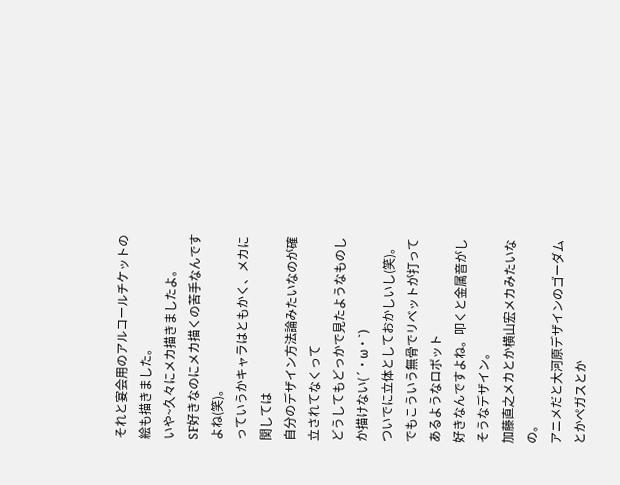それと宴会用のアルコールチケットの絵も描きました。
いや~久々にメカ描きましたよ。
SF好きなのにメカ描くの苦手なんですよね(笑)。
っていうかキャラはともかく、メカに関しては
自分のデザイン方法論みたいなのが確立されてなくって
どうしてもどっかで見たようなものしか描けない(´・ω・`)
ついでに立体としておかしいし(笑)。
でもこういう無骨でリベットが打ってあるようなロボット
好きなんですよね。叩くと金属音がしそうなデザイン。
加藤直之メカとか横山宏メカみたいなの。
アニメだと大河原デザインのゴーダムとかぺガスとか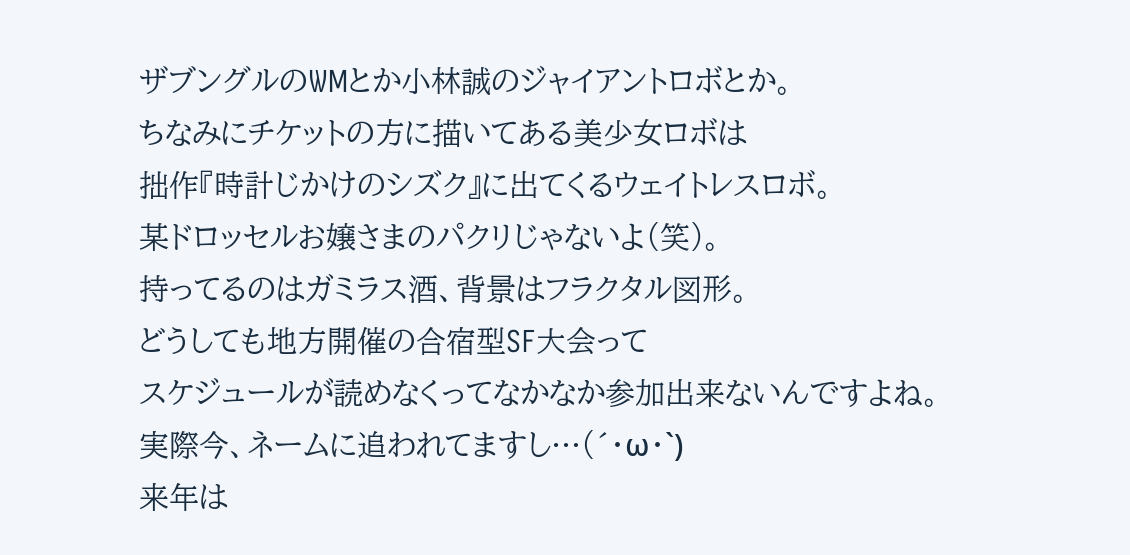ザブングルのWMとか小林誠のジャイアントロボとか。
ちなみにチケットの方に描いてある美少女ロボは
拙作『時計じかけのシズク』に出てくるウェイトレスロボ。
某ドロッセルお嬢さまのパクリじゃないよ(笑)。
持ってるのはガミラス酒、背景はフラクタル図形。
どうしても地方開催の合宿型SF大会って
スケジュールが読めなくってなかなか参加出来ないんですよね。
実際今、ネームに追われてますし…(´・ω・`)
来年は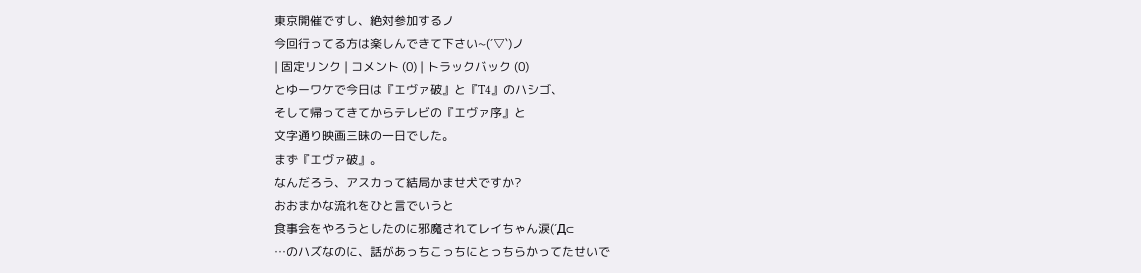東京開催ですし、絶対参加するノ
今回行ってる方は楽しんできて下さい~(´▽`)ノ
| 固定リンク | コメント (0) | トラックバック (0)
とゆーワケで今日は『エヴァ破』と『T4』のハシゴ、
そして帰ってきてからテレビの『エヴァ序』と
文字通り映画三昧の一日でした。
まず『エヴァ破』。
なんだろう、アスカって結局かませ犬ですか?
おおまかな流れをひと言でいうと
食事会をやろうとしたのに邪魔されてレイちゃん涙(´Д⊂
…のハズなのに、話があっちこっちにとっちらかってたせいで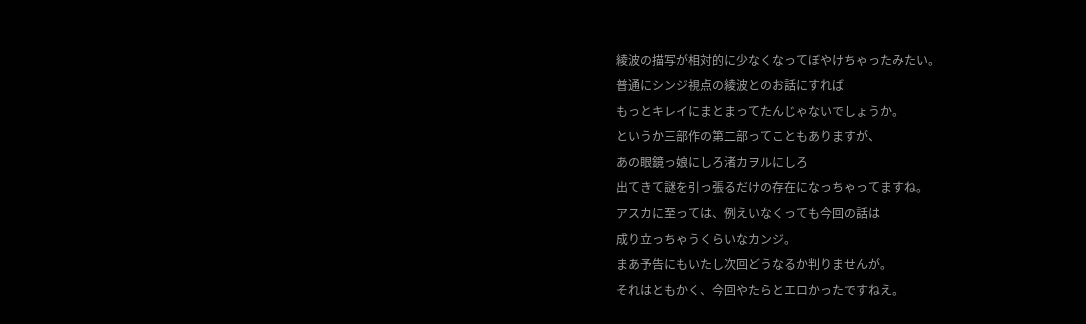綾波の描写が相対的に少なくなってぼやけちゃったみたい。
普通にシンジ視点の綾波とのお話にすれば
もっとキレイにまとまってたんじゃないでしょうか。
というか三部作の第二部ってこともありますが、
あの眼鏡っ娘にしろ渚カヲルにしろ
出てきて謎を引っ張るだけの存在になっちゃってますね。
アスカに至っては、例えいなくっても今回の話は
成り立っちゃうくらいなカンジ。
まあ予告にもいたし次回どうなるか判りませんが。
それはともかく、今回やたらとエロかったですねえ。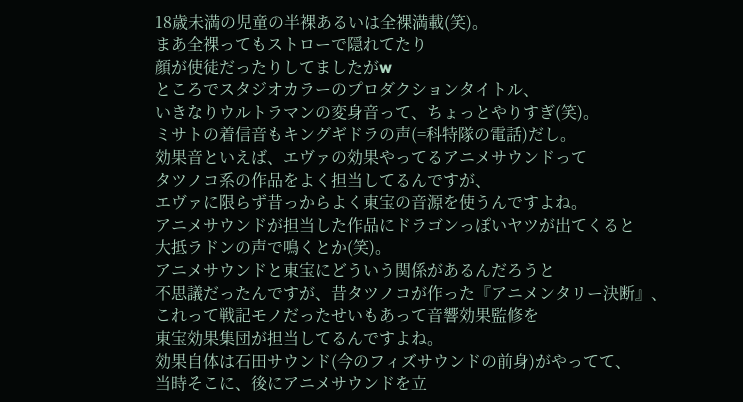18歳未満の児童の半裸あるいは全裸満載(笑)。
まあ全裸ってもストローで隠れてたり
顔が使徒だったりしてましたがw
ところでスタジオカラーのプロダクションタイトル、
いきなりウルトラマンの変身音って、ちょっとやりすぎ(笑)。
ミサトの着信音もキングギドラの声(=科特隊の電話)だし。
効果音といえば、エヴァの効果やってるアニメサウンドって
タツノコ系の作品をよく担当してるんですが、
エヴァに限らず昔っからよく東宝の音源を使うんですよね。
アニメサウンドが担当した作品にドラゴンっぽいヤツが出てくると
大抵ラドンの声で鳴くとか(笑)。
アニメサウンドと東宝にどういう関係があるんだろうと
不思議だったんですが、昔タツノコが作った『アニメンタリー決断』、
これって戦記モノだったせいもあって音響効果監修を
東宝効果集団が担当してるんですよね。
効果自体は石田サウンド(今のフィズサウンドの前身)がやってて、
当時そこに、後にアニメサウンドを立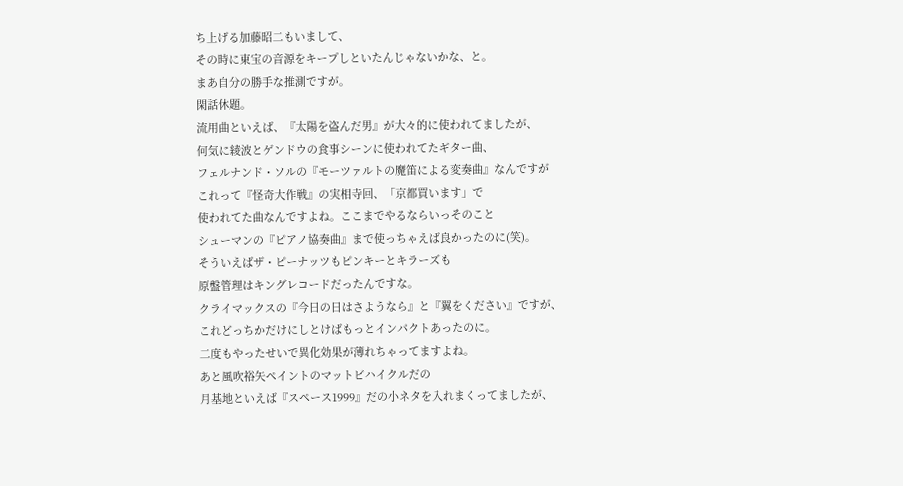ち上げる加藤昭二もいまして、
その時に東宝の音源をキープしといたんじゃないかな、と。
まあ自分の勝手な推測ですが。
閑話休題。
流用曲といえば、『太陽を盗んだ男』が大々的に使われてましたが、
何気に綾波とゲンドウの食事シーンに使われてたギター曲、
フェルナンド・ソルの『モーツァルトの魔笛による変奏曲』なんですが
これって『怪奇大作戦』の実相寺回、「京都買います」で
使われてた曲なんですよね。ここまでやるならいっそのこと
シューマンの『ピアノ協奏曲』まで使っちゃえば良かったのに(笑)。
そういえばザ・ピーナッツもピンキーとキラーズも
原盤管理はキングレコードだったんですな。
クライマックスの『今日の日はさようなら』と『翼をください』ですが、
これどっちかだけにしとけばもっとインパクトあったのに。
二度もやったせいで異化効果が薄れちゃってますよね。
あと風吹裕矢ペイントのマットビハイクルだの
月基地といえば『スペース1999』だの小ネタを入れまくってましたが、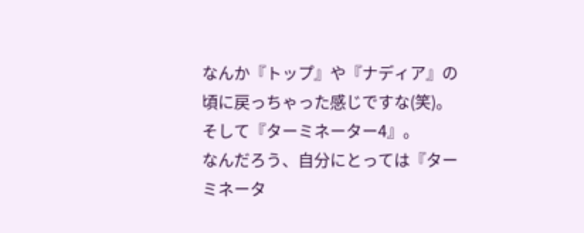なんか『トップ』や『ナディア』の頃に戻っちゃった感じですな(笑)。
そして『ターミネーター4』。
なんだろう、自分にとっては『ターミネータ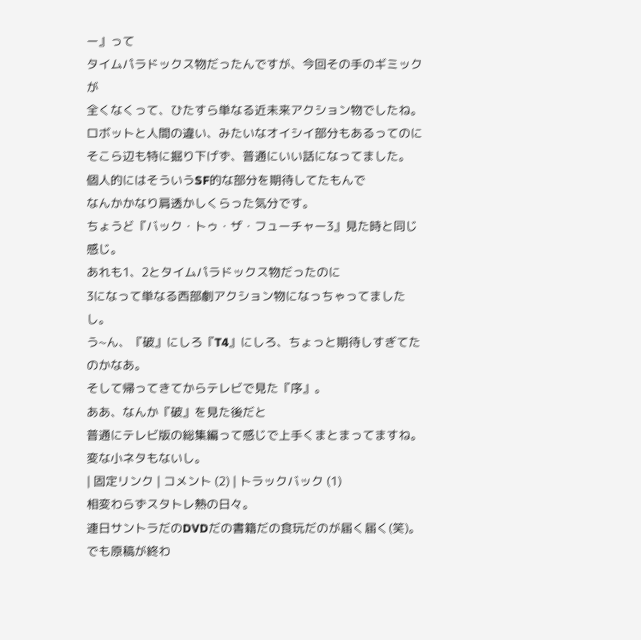ー』って
タイムパラドックス物だったんですが、今回その手のギミックが
全くなくって、ひたすら単なる近未来アクション物でしたね。
ロボットと人間の違い、みたいなオイシイ部分もあるってのに
そこら辺も特に掘り下げず、普通にいい話になってました。
個人的にはそういうSF的な部分を期待してたもんで
なんかかなり肩透かしくらった気分です。
ちょうど『バック・トゥ・ザ・フューチャー3』見た時と同じ感じ。
あれも1、2とタイムパラドックス物だったのに
3になって単なる西部劇アクション物になっちゃってましたし。
う~ん、『破』にしろ『T4』にしろ、ちょっと期待しすぎてたのかなあ。
そして帰ってきてからテレビで見た『序』。
ああ、なんか『破』を見た後だと
普通にテレビ版の総集編って感じで上手くまとまってますね。
変な小ネタもないし。
| 固定リンク | コメント (2) | トラックバック (1)
相変わらずスタトレ熱の日々。
連日サントラだのDVDだの書籍だの食玩だのが届く届く(笑)。
でも原稿が終わ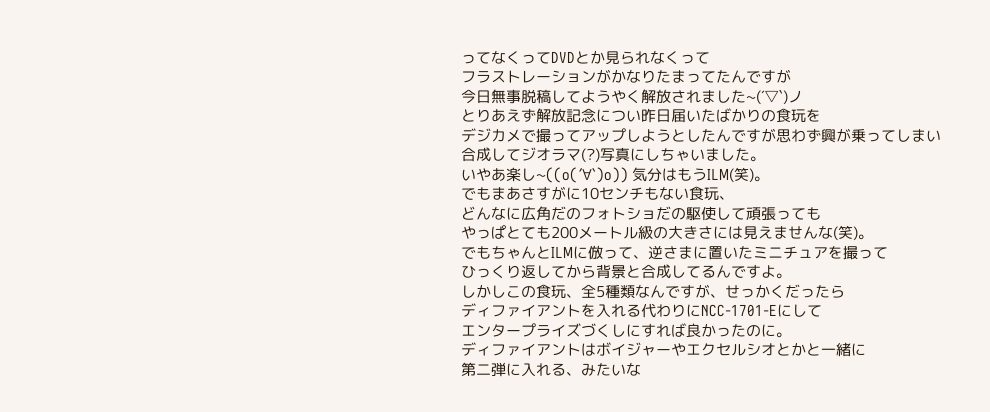ってなくってDVDとか見られなくって
フラストレーションがかなりたまってたんですが
今日無事脱稿してようやく解放されました~(´▽`)ノ
とりあえず解放記念につい昨日届いたばかりの食玩を
デジカメで撮ってアップしようとしたんですが思わず興が乗ってしまい
合成してジオラマ(?)写真にしちゃいました。
いやあ楽し~((o(´∀`)o)) 気分はもうILM(笑)。
でもまあさすがに10センチもない食玩、
どんなに広角だのフォトショだの駆使して頑張っても
やっぱとても200メートル級の大きさには見えませんな(笑)。
でもちゃんとILMに倣って、逆さまに置いたミニチュアを撮って
ひっくり返してから背景と合成してるんですよ。
しかしこの食玩、全5種類なんですが、せっかくだったら
ディファイアントを入れる代わりにNCC-1701-Eにして
エンタープライズづくしにすれば良かったのに。
ディファイアントはボイジャーやエクセルシオとかと一緒に
第二弾に入れる、みたいな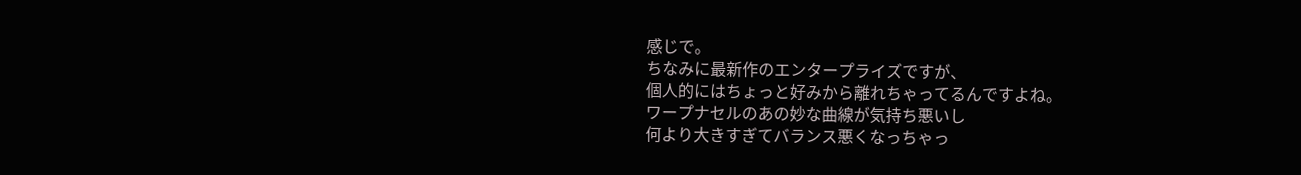感じで。
ちなみに最新作のエンタープライズですが、
個人的にはちょっと好みから離れちゃってるんですよね。
ワープナセルのあの妙な曲線が気持ち悪いし
何より大きすぎてバランス悪くなっちゃっ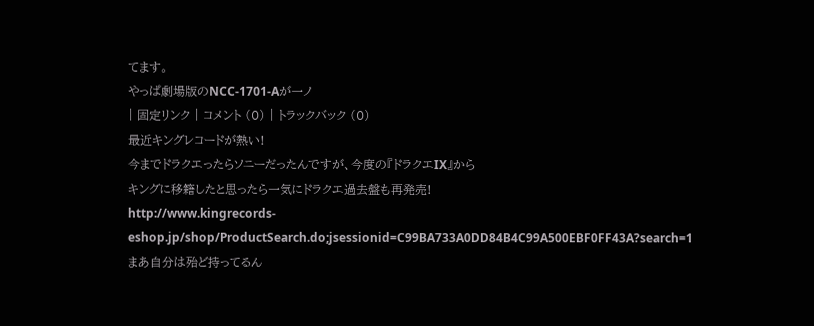てます。
やっぱ劇場版のNCC-1701-Aが一ノ
| 固定リンク | コメント (0) | トラックバック (0)
最近キングレコードが熱い!
今までドラクエったらソニーだったんですが、今度の『ドラクエIX』から
キングに移籍したと思ったら一気にドラクエ過去盤も再発売!
http://www.kingrecords-eshop.jp/shop/ProductSearch.do;jsessionid=C99BA733A0DD84B4C99A500EBF0FF43A?search=1
まあ自分は殆ど持ってるん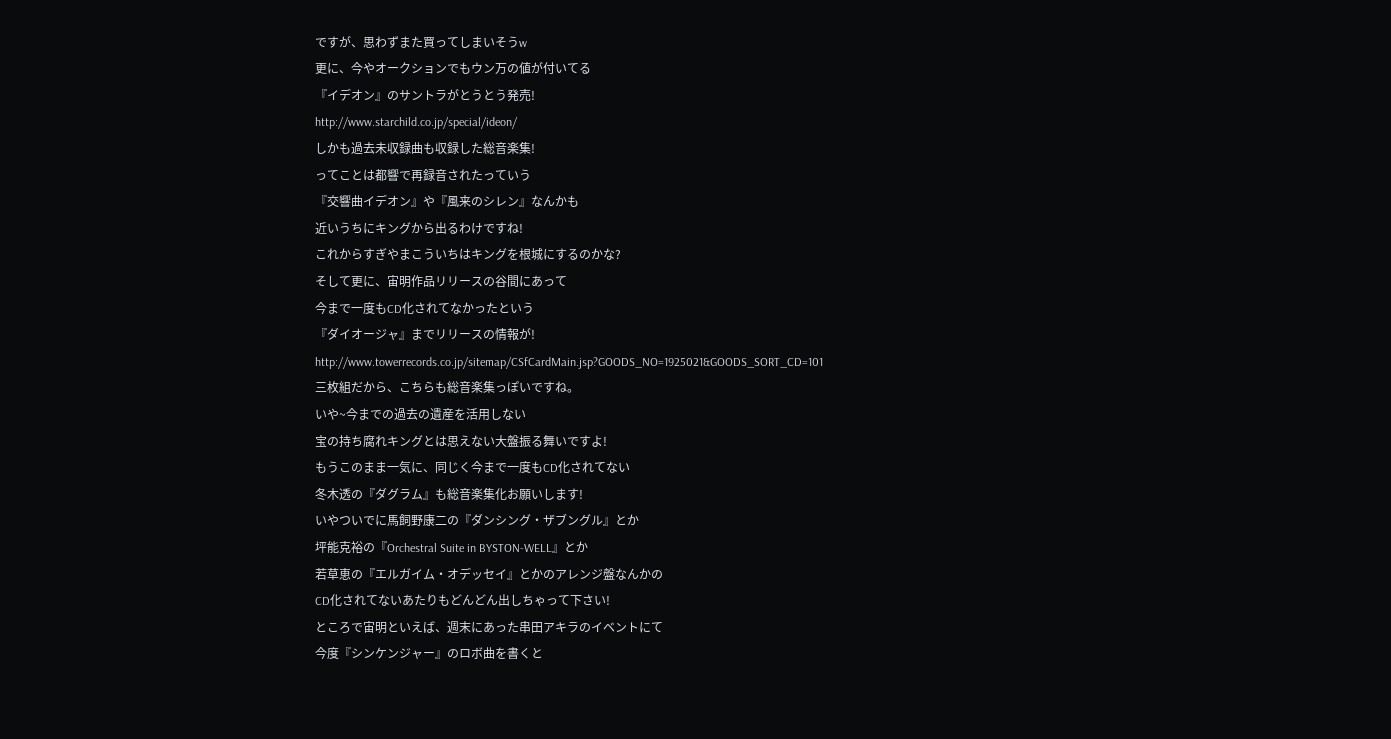ですが、思わずまた買ってしまいそうw
更に、今やオークションでもウン万の値が付いてる
『イデオン』のサントラがとうとう発売!
http://www.starchild.co.jp/special/ideon/
しかも過去未収録曲も収録した総音楽集!
ってことは都響で再録音されたっていう
『交響曲イデオン』や『風来のシレン』なんかも
近いうちにキングから出るわけですね!
これからすぎやまこういちはキングを根城にするのかな?
そして更に、宙明作品リリースの谷間にあって
今まで一度もCD化されてなかったという
『ダイオージャ』までリリースの情報が!
http://www.towerrecords.co.jp/sitemap/CSfCardMain.jsp?GOODS_NO=1925021&GOODS_SORT_CD=101
三枚組だから、こちらも総音楽集っぽいですね。
いや~今までの過去の遺産を活用しない
宝の持ち腐れキングとは思えない大盤振る舞いですよ!
もうこのまま一気に、同じく今まで一度もCD化されてない
冬木透の『ダグラム』も総音楽集化お願いします!
いやついでに馬飼野康二の『ダンシング・ザブングル』とか
坪能克裕の『Orchestral Suite in BYSTON-WELL』とか
若草恵の『エルガイム・オデッセイ』とかのアレンジ盤なんかの
CD化されてないあたりもどんどん出しちゃって下さい!
ところで宙明といえば、週末にあった串田アキラのイベントにて
今度『シンケンジャー』のロボ曲を書くと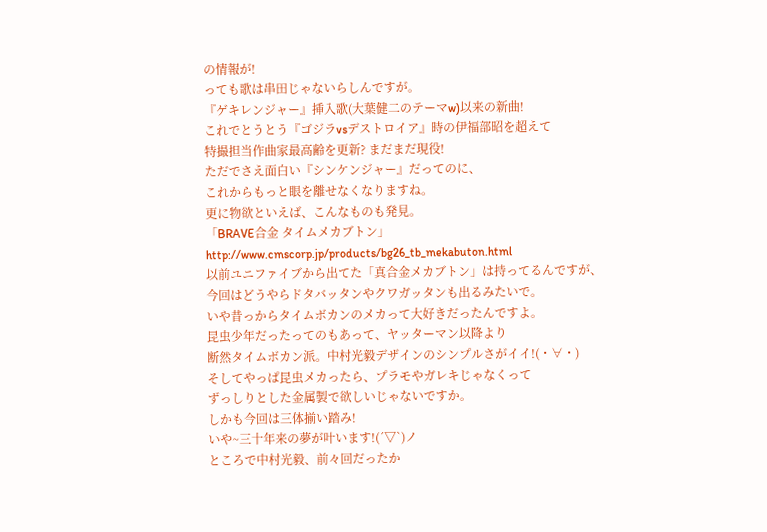の情報が!
っても歌は串田じゃないらしんですが。
『ゲキレンジャー』挿入歌(大葉健二のテーマw)以来の新曲!
これでとうとう『ゴジラvsデストロイア』時の伊福部昭を超えて
特撮担当作曲家最高齢を更新? まだまだ現役!
ただでさえ面白い『シンケンジャー』だってのに、
これからもっと眼を離せなくなりますね。
更に物欲といえば、こんなものも発見。
「BRAVE合金 タイムメカブトン」
http://www.cmscorp.jp/products/bg26_tb_mekabuton.html
以前ユニファイブから出てた「真合金メカブトン」は持ってるんですが、
今回はどうやらドタバッタンやクワガッタンも出るみたいで。
いや昔っからタイムボカンのメカって大好きだったんですよ。
昆虫少年だったってのもあって、ヤッターマン以降より
断然タイムボカン派。中村光毅デザインのシンプルさがイイ!(・∀・)
そしてやっぱ昆虫メカったら、プラモやガレキじゃなくって
ずっしりとした金属製で欲しいじゃないですか。
しかも今回は三体揃い踏み!
いや~三十年来の夢が叶います!(´▽`)ノ
ところで中村光毅、前々回だったか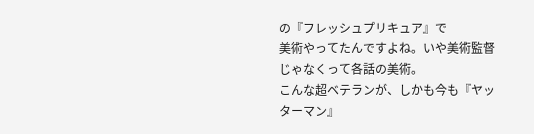の『フレッシュプリキュア』で
美術やってたんですよね。いや美術監督じゃなくって各話の美術。
こんな超ベテランが、しかも今も『ヤッターマン』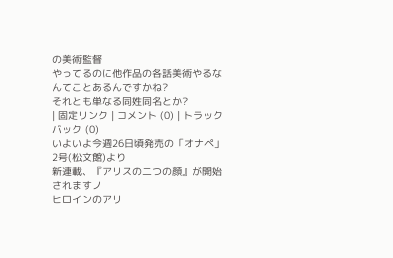の美術監督
やってるのに他作品の各話美術やるなんてことあるんですかね?
それとも単なる同姓同名とか?
| 固定リンク | コメント (0) | トラックバック (0)
いよいよ今週26日頃発売の「オナペ」2号(松文館)より
新連載、『アリスの二つの顔』が開始されますノ
ヒロインのアリ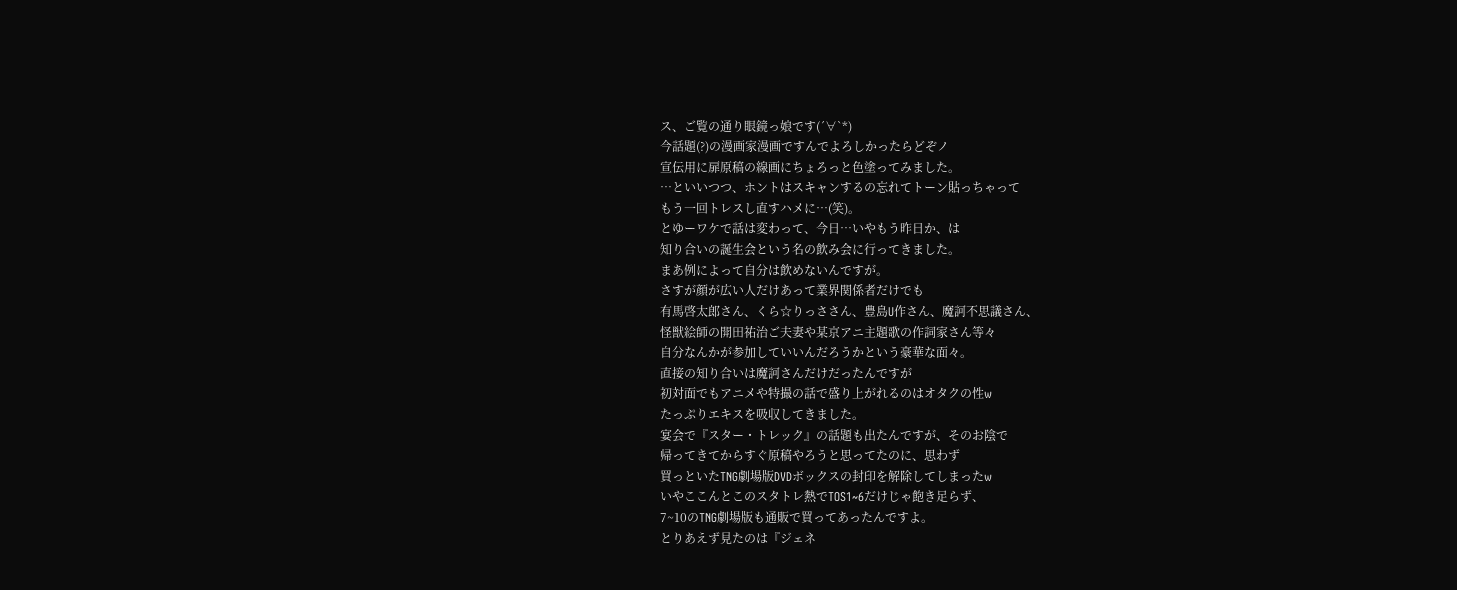ス、ご覧の通り眼鏡っ娘です(´∀`*)
今話題(?)の漫画家漫画ですんでよろしかったらどぞノ
宣伝用に扉原稿の線画にちょろっと色塗ってみました。
…といいつつ、ホントはスキャンするの忘れてトーン貼っちゃって
もう一回トレスし直すハメに…(笑)。
とゆーワケで話は変わって、今日…いやもう昨日か、は
知り合いの誕生会という名の飲み会に行ってきました。
まあ例によって自分は飲めないんですが。
さすが顔が広い人だけあって業界関係者だけでも
有馬啓太郎さん、くら☆りっささん、豊島U作さん、魔訶不思議さん、
怪獣絵師の開田祐治ご夫妻や某京アニ主題歌の作詞家さん等々
自分なんかが参加していいんだろうかという豪華な面々。
直接の知り合いは魔訶さんだけだったんですが
初対面でもアニメや特撮の話で盛り上がれるのはオタクの性w
たっぷりエキスを吸収してきました。
宴会で『スター・トレック』の話題も出たんですが、そのお陰で
帰ってきてからすぐ原稿やろうと思ってたのに、思わず
買っといたTNG劇場版DVDボックスの封印を解除してしまったw
いやここんとこのスタトレ熱でTOS1~6だけじゃ飽き足らず、
7~10のTNG劇場版も通販で買ってあったんですよ。
とりあえず見たのは『ジェネ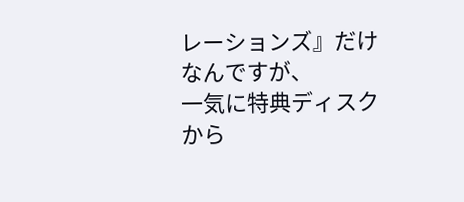レーションズ』だけなんですが、
一気に特典ディスクから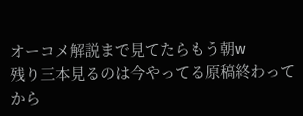オーコメ解説まで見てたらもう朝w
残り三本見るのは今やってる原稿終わってから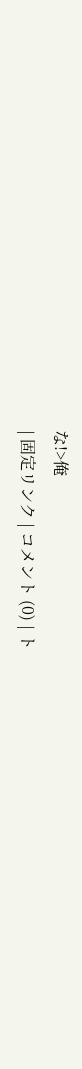な!>俺
| 固定リンク | コメント (0) | ト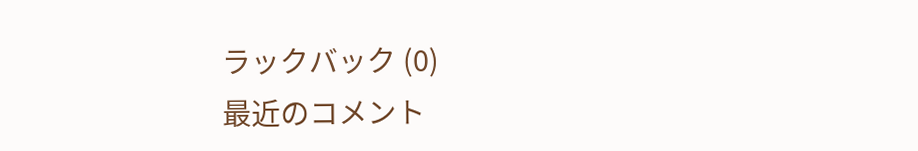ラックバック (0)
最近のコメント